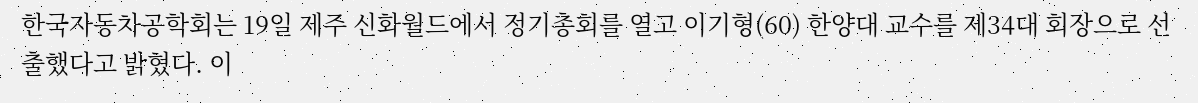한국자동차공학회는 19일 제주 신화월드에서 정기총회를 열고 이기형(60) 한양대 교수를 제34대 회장으로 선출했다고 밝혔다. 이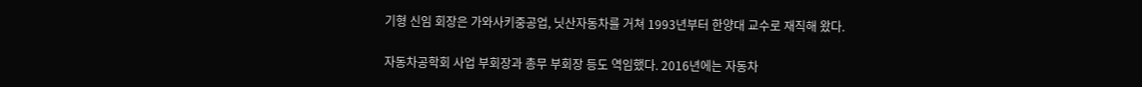기형 신임 회장은 가와사키중공업, 닛산자동차를 거쳐 1993년부터 한양대 교수로 재직해 왔다.

자동차공학회 사업 부회장과 총무 부회장 등도 역임했다. 2016년에는 자동차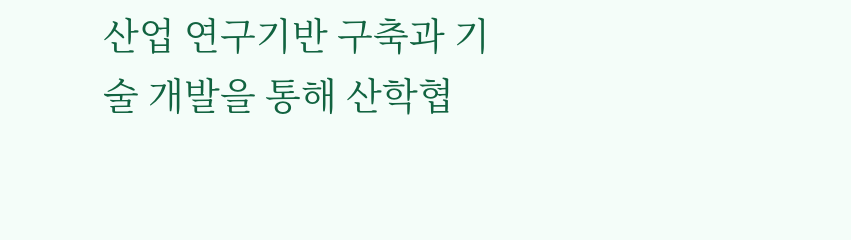산업 연구기반 구축과 기술 개발을 통해 산학협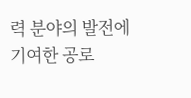력 분야의 발전에 기여한 공로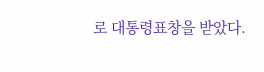로 대통령표창을 받았다.